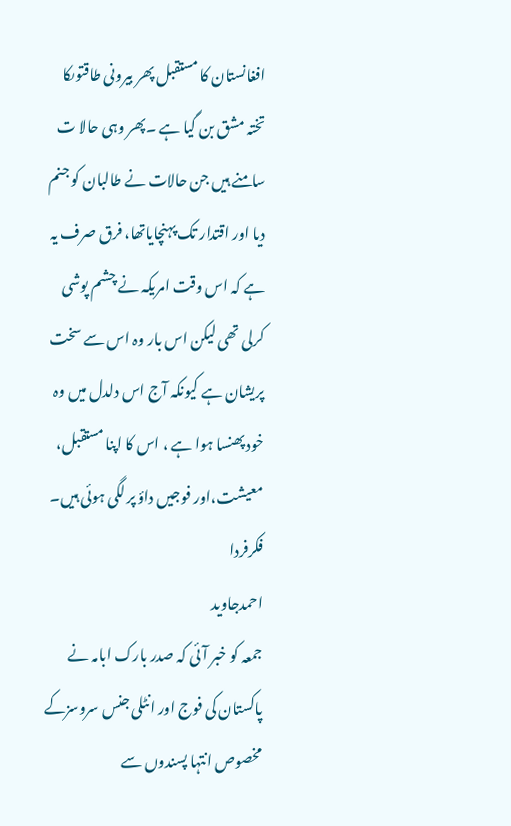افغانستان کا مستقبل پھر بیرونی طاقتوںکا تختہ مشق بن گیا ہے ۔پھر وہی حالا ت سامنے ہیں جن حالات نے طالبان کو جنم دیا اور اقتدار تک پہنچایاتھا، فرق صرف یہ ہے کہ اس وقت امریکہ نے چشم پوشی کرلی تھی لیکن اس بار وہ اس سے سخت پریشان ہے کیونکہ آج اس دلدل میں وہ خود پھنسا ہوا ہے ، اس کا اپنا مستقبل، معیشت،اور فوجیں داؤ پر لگی ہوئی ہیں۔
فکرفردا
احمدجاوید
جمعہ کو خبر آئی کہ صدر بارک ابامہ نے پاکستان کی فوج اور انٹلی جنس سروسزکے مخصوص انتہا پسندوں سے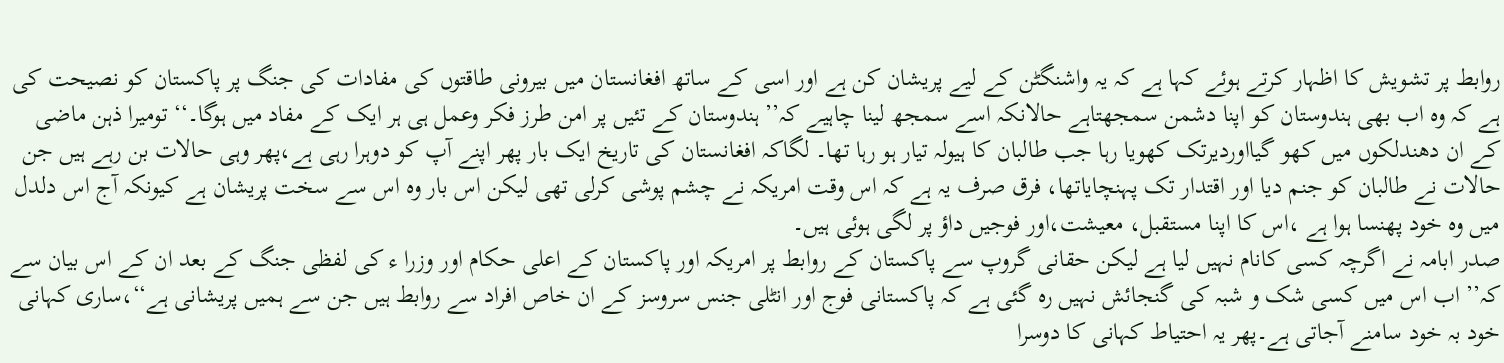روابط پر تشویش کا اظہار کرتے ہوئے کہا ہے کہ یہ واشنگٹن کے لیے پریشان کن ہے اور اسی کے ساتھ افغانستان میں بیرونی طاقتوں کی مفادات کی جنگ پر پاکستان کو نصیحت کی ہے کہ وہ اب بھی ہندوستان کو اپنا دشمن سمجھتاہے حالانکہ اسے سمجھ لینا چاہیے کہ’’ ہندوستان کے تئیں پر امن طرز فکر وعمل ہی ہر ایک کے مفاد میں ہوگا۔‘‘ تومیرا ذہن ماضی کے ان دھندلکوں میں کھو گیااوردیرتک کھویا رہا جب طالبان کا ہیولہ تیار ہو رہا تھا۔ لگاکہ افغانستان کی تاریخ ایک بار پھر اپنے آپ کو دوہرا رہی ہے،پھر وہی حالات بن رہے ہیں جن حالات نے طالبان کو جنم دیا اور اقتدار تک پہنچایاتھا، فرق صرف یہ ہے کہ اس وقت امریکہ نے چشم پوشی کرلی تھی لیکن اس بار وہ اس سے سخت پریشان ہے کیونکہ آج اس دلدل میں وہ خود پھنسا ہوا ہے ،اس کا اپنا مستقبل، معیشت،اور فوجیں داؤ پر لگی ہوئی ہیں۔
صدر ابامہ نے اگرچہ کسی کانام نہیں لیا ہے لیکن حقانی گروپ سے پاکستان کے روابط پر امریکہ اور پاکستان کے اعلی حکام اور وزرا ء کی لفظی جنگ کے بعد ان کے اس بیان سے کہ’’ اب اس میں کسی شک و شبہ کی گنجائش نہیں رہ گئی ہے کہ پاکستانی فوج اور انٹلی جنس سروسز کے ان خاص افراد سے روابط ہیں جن سے ہمیں پریشانی ہے‘‘،ساری کہانی خود بہ خود سامنے آجاتی ہے۔پھر یہ احتیاط کہانی کا دوسرا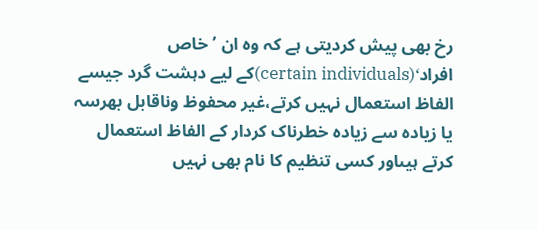رخ بھی پیش کردیتی ہے کہ وہ ان ’خاص افراد‘(certain individuals)کے لیے دہشت گرد جیسے الفاظ استعمال نہیں کرتے،غیر محفوظ وناقابل بھرسہ یا زیادہ سے زیادہ خطرناک کردار کے الفاظ استعمال کرتے ہیںاور کسی تنظیم کا نام بھی نہیں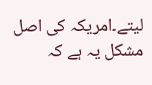لیتے۔امریکہ کی اصل مشکل یہ ہے کہ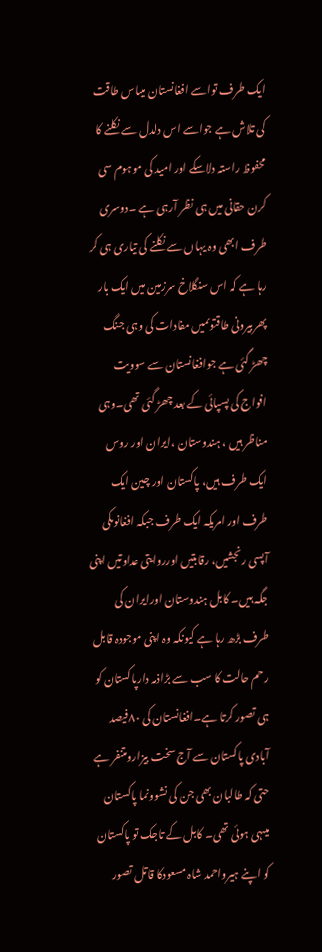ایک طرف تواسے افغانستان میںاس طاقت کی تلاش ہے جواسے اس دلدل سے نکلنے کا محفوظ راستہ دلاسکے اور امید کی موہوم سی کرن حقانی میں ہی نظر آرہی ہے ۔دوسری طرف ابھی وہ یہاں سے نکلنے کی تیاری ہی کر رہا ہے کہ اس سنگلاخ سرزمین میں ایک بار پھربیرونی طاقتوںمیں مفادات کی وہی جنگ چھڑ گئی ہے جوافغانستان سے سوویت افواج کی پسپائی کے بعد چھڑ گئی تھی۔وہی مناظر ہیں ، ہندوستان ،ایران اور روس ایک طرف ہیں، پاکستان اور چین ایک طرف اور امریکہ ایک طرف جبکہ افغانوںکی آپسی رنجشیں، رقابتیں اورروایتی عداوتیں اپنی جگہ ہیں۔ کابل ہندوستان اورایران کی طرف بڑھ رہا ہے کیونکہ وہ اپنی موجودہ قابل رحم حالت کا سب سے بڑاذمہ دارپاکستان کو ہی تصور کرتا ہے۔افغانستان کی ۸۰فیصد آبادی پاکستان سے آج سخت بیزارومتنفر ہے حتی کہ طالبان بھی جن کی نشوونما پاکستان میںہی ہوئی تھی۔ کابل کے تاجک تو پاکستان کو اپنے ہیرواحمد شاہ مسعودکا قاتل تصور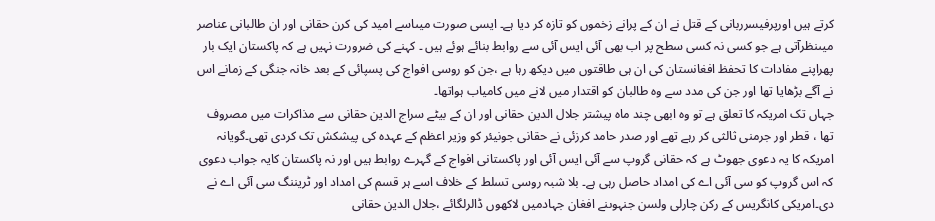کرتے ہیں اورپرفیسرربانی کے قتل نے ان کے پرانے زخموں کو تازہ کر دیا ہے۔ ایسی صورت میںاسے امید کی کرن حقانی اور ان طالبانی عناصر میںنظرآتی ہے جو کسی نہ کسی سطح پر اب بھی آئی ایس آئی سے روابط بنائے ہوئے ہیں ۔ کہنے کی ضرورت نہیں ہے کہ پاکستان ایک بار پھراپنے مفادات کا تحفظ افغانستان کی ان ہی طاقتوں میں دیکھ رہا ہے ،جن کو روسی افواج کی پسپائی کے بعد خانہ جنگی کے زمانے اس نے آگے بڑھایا تھا اور جن کی مدد سے وہ طالبان کو اقتدار میں لانے میں کامیاب ہواتھا۔
جہاں تک امریکہ کا تعلق ہے تو وہ ابھی چند ماہ پیشتر جلال الدین حقانی اور ان کے بیٹے سراج الدین حقانی سے مذاکرات میں مصروف تھا ، قطر اور جرمنی ثالثی کر رہے تھے اور صدر حامد کرزئی نے حقانی جونیئر کو وزیر اعظم کے عہدہ کی پیشکش تک کردی تھی۔گویانہ امریکہ کا یہ دعوی جھوٹ ہے کہ حقانی گروپ سے آئی ایس آئی اور پاکستانی افواج کے گہرے روابط ہیں اور نہ پاکستان کایہ جواب دعوی کہ اس گروپ کو سی آئی اے کی امداد حاصل رہی ہے۔ بلا شبہ روسی تسلط کے خلاف اسے ہر قسم کی امداد اور ٹریننگ سی آئی اے نے دی۔امریکی کانگریس کے رکن چارلی ولسن جنہوںنے افغان جہادمیں لاکھوں ڈالرلگائے ،جلال الدین حقانی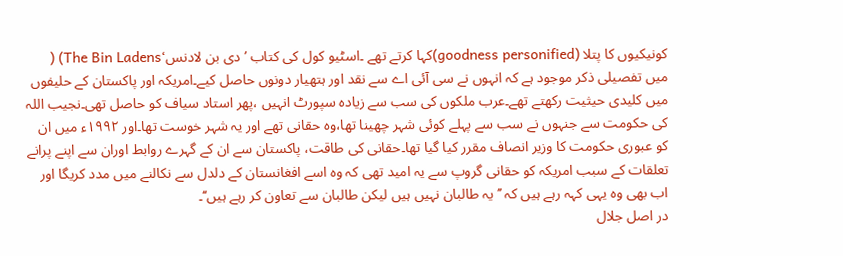کونیکیوں کا پتلا (goodness personified)کہا کرتے تھے ۔اسٹیو کول کی کتاب ’دی بن لادنس‘The Bin Ladens) ( میں تفصیلی ذکر موجود ہے کہ انہوں نے سی آئی اے سے نقد اور ہتھیار دونوں حاصل کیے۔امریکہ اور پاکستان کے حلیفوں میں کلیدی حیثیت رکھتے تھے۔عرب ملکوں کی سب سے زیادہ سپورٹ انہیں ،پھر استاد سیاف کو حاصل تھی۔نجیب اللہ کی حکومت سے جنہوں نے سب سے پہلے کوئی شہر چھینا تھا،وہ حقانی تھے اور یہ شہر خوست تھا۔اور ۱۹۹۲ء میں ان کو عبوری حکومت کا وزیر انصاف مقرر کیا گیا تھا۔حقانی کی طاقت، پاکستان سے ان کے گہرے روابط اوران سے اپنے پرانے تعلقات کے سبب امریکہ کو حقانی گروپ سے یہ امید تھی کہ وہ اسے افغانستان کے دلدل سے نکالنے میں مدد کریگا اور اب بھی وہ یہی کہہ رہے ہیں کہ ’’یہ طالبان نہیں ہیں لیکن طالبان سے تعاون کر رہے ہیں‘‘۔
در اصل جلال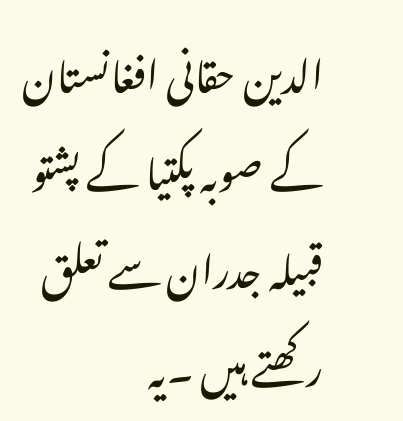الدین حقانی افغانستان کے صوبہ پکتیا کے پشتو قبیلہ جدران سے تعلق رکھتے ہیں ۔یہ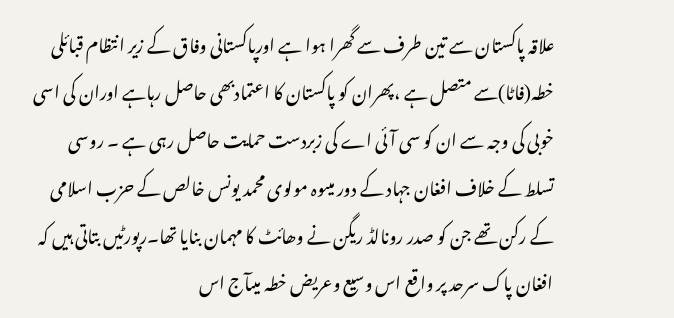علاقہ پاکستان سے تین طرف سے گھرا ہوا ہے اورپاکستانی وفاق کے زیر انتظام قبائلی خطہ(فاٹا)سے متصل ہے ،پھران کو پاکستان کا اعتمادبھی حاصل رہاہے اوران کی اسی خوبی کی وجہ سے ان کو سی آئی اے کی زبردست حمایت حاصل رہی ہے ۔ روسی تسلط کے خلاف افغان جہاد کے دور میںوہ مولوی محمد یونس خالص کے حزب اسلامی کے رکن تھے جن کو صدر رونالڈ ریگن نے وھائٹ کا مہمان بنایا تھا۔رپورٹیں بتاتی ہیں کہ افغان پاک سرحد پر واقع اس وسیع وعریض خطہ میںآج اس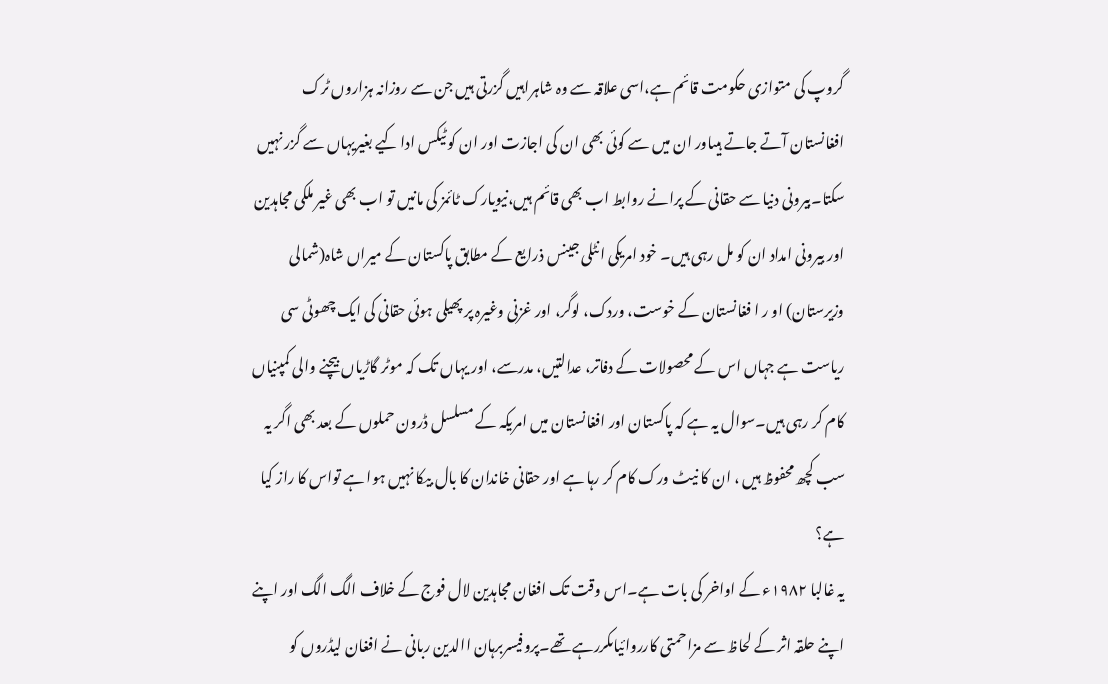گروپ کی متوازی حکومت قائم ہے،اسی علاقہ سے وہ شاہراہیں گزرتی ہیں جن سے روزانہ ہزاروں ٹرک افغانستان آتے جاتے ہیںاور ان میں سے کوئی بھی ان کی اجازت اور ان کو ٹیکس ادا کیے بغیریہاں سے گزر نہیں سکتا۔بیرونی دنیا سے حقانی کے پرانے روابط اب بھی قائم ہیں،نیویارک ٹائمز کی مانیں تو اب بھی غیر ملکی مجاہدین اور بیرونی امداد ان کو مل رہی ہیں۔ خود امریکی انٹلی جینس ذرایع کے مطابق پاکستان کے میراں شاہ(شمالی وزیرستان) او ر ا فغانستان کے خوست، وردک، لوگر، اور غزنی وغیرہ پر پھیلی ہوئی حقانی کی ایک چھوٹی سی ریاست ہے جہاں اس کے محصولات کے دفاتر، عدالتیں، مدرسے، اور یہاں تک کہ موٹر گاڑیاں بیچنے والی کمپنیاں کام کر رہی ہیں۔سوال یہ ہے کہ پاکستان اور افغانستان میں امریکہ کے مسلسل ڈرون حملوں کے بعد بھی اگر یہ سب کچھ محفوظ ہیں ، ان کا نیٹ ورک کام کر رہا ہے اور حقانی خاندان کا بال بیکا نہیں ہوا ہے تواس کا راز کیا ہے؟
یہ غالبا ۱۹۸۲ء کے اواخر کی بات ہے۔اس وقت تک افغان مجاہدین لال فوج کے خلاف الگ الگ اور اپنے اپنے حلقہ اثر کے لحاظ سے مزاحمتی کارروائیاںکررہے تھے۔پروفیسربرہان االدین ربانی نے افغان لیڈروں کو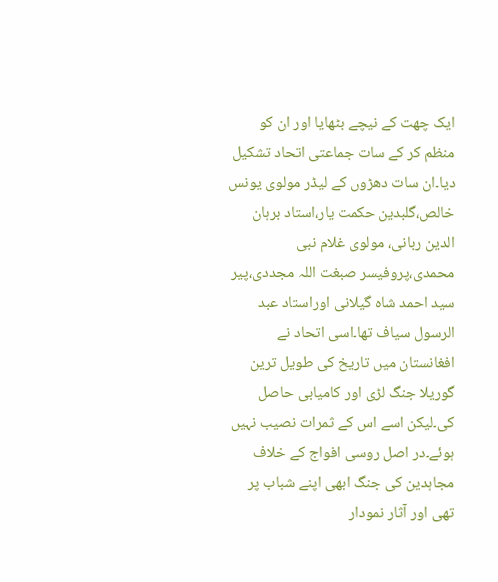ایک چھت کے نیچے بٹھایا اور ان کو منظم کر کے سات جماعتی اتحاد تشکیل دیا۔ان سات دھڑوں کے لیڈر مولوی یونس خالص،گلبدین حکمت یار،استاد برہان الدین ربانی، مولوی غلام نبی محمدی،پروفیسر صبغت اللہ مجددی،پیر سید احمد شاہ گیلانی اوراستاد عبد الرسول سیاف تھا۔اسی اتحاد نے افغانستان میں تاریخ کی طویل ترین گوریلا جنگ لڑی اور کامیابی حاصل کی۔لیکن اسے اس کے ثمرات نصیب نہیں ہوئے۔در اصل روسی افواج کے خلاف مجاہدین کی جنگ ابھی اپنے شباب پر تھی اور آثار نمودار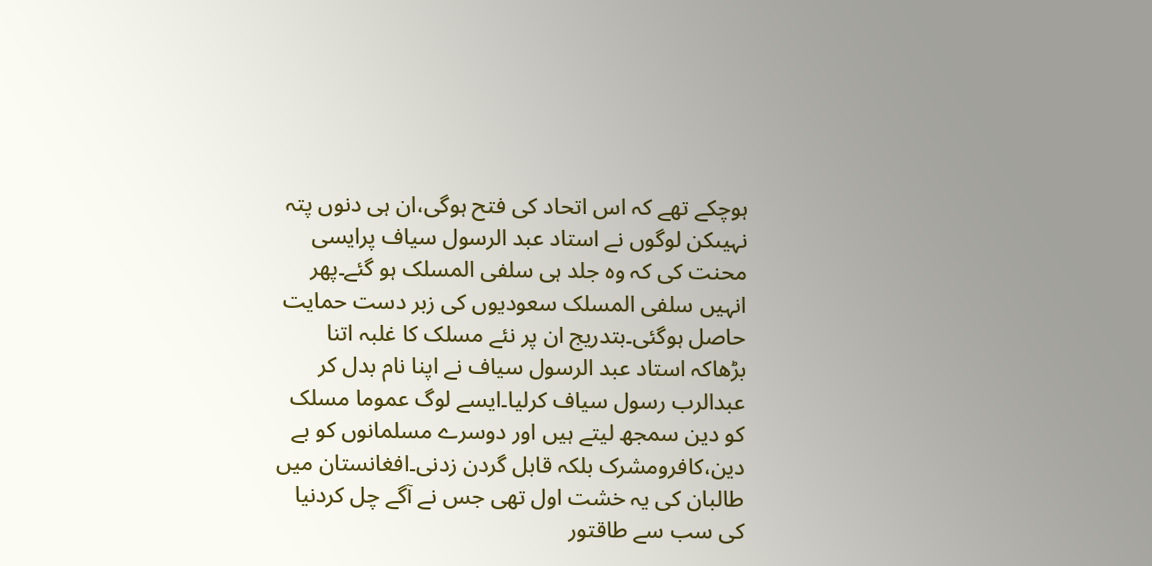ہوچکے تھے کہ اس اتحاد کی فتح ہوگی،ان ہی دنوں پتہ نہیںکن لوگوں نے استاد عبد الرسول سیاف پرایسی محنت کی کہ وہ جلد ہی سلفی المسلک ہو گئے۔پھر انہیں سلفی المسلک سعودیوں کی زبر دست حمایت حاصل ہوگئی۔بتدریج ان پر نئے مسلک کا غلبہ اتنا بڑھاکہ استاد عبد الرسول سیاف نے اپنا نام بدل کر عبدالرب رسول سیاف کرلیا۔ایسے لوگ عموما مسلک کو دین سمجھ لیتے ہیں اور دوسرے مسلمانوں کو بے دین،کافرومشرک بلکہ قابل گردن زدنی۔افغانستان میں طالبان کی یہ خشت اول تھی جس نے آگے چل کردنیا کی سب سے طاقتور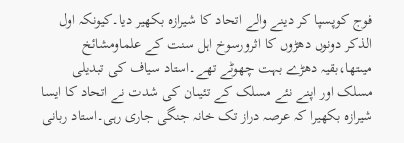فوج کوپسپا کر دینے والے اتحاد کا شیرازہ بکھیر دیا۔کیونکہ اول الذکر دونوں دھڑوں کا اثرورسوخ اہل سنت کے علماومشائخ میںتھا،بقیہ دھڑے بہت چھوٹے تھے۔استاد سیاف کی تبدیلی مسلک اور اپنے نئے مسلک کے تئیںان کی شدت نے اتحاد کا ایسا شیرازہ بکھیرا کہ عرصہ دراز تک خانہ جنگی جاری رہی۔استاد ربانی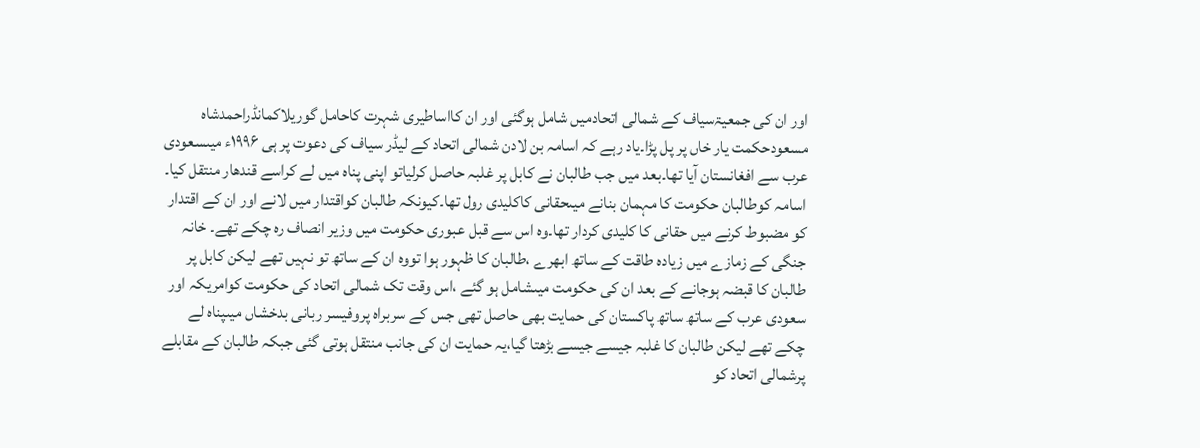اور ان کی جمعیۃسیاف کے شمالی اتحادمیں شامل ہوگئی اور ان کااساطیری شہرت کاحامل گوریلاکمانڈراحمدشاہ مسعودحکمت یار خاں پر پل پڑا۔یاد رہے کہ اسامہ بن لادن شمالی اتحاد کے لیڈر سیاف کی دعوت پر ہی ۱۹۹۶ء میںسعودی عرب سے افغانستان آیا تھا۔بعد میں جب طالبان نے کابل پر غلبہ حاصل کرلیاتو اپنی پناہ میں لے کراسے قندھار منتقل کیا۔ اسامہ کوطالبان حکومت کا مہمان بنانے میںحقانی کاکلیدی رول تھا۔کیونکہ طالبان کواقتدار میں لانے اور ان کے اقتدار کو مضبوط کرنے میں حقانی کا کلیدی کردار تھا۔وہ اس سے قبل عبوری حکومت میں وزیر انصاف رہ چکے تھے۔ خانہ جنگی کے زمازے میں زیادہ طاقت کے ساتھ ابھرے ،طالبان کا ظہور ہوا تووہ ان کے ساتھ تو نہیں تھے لیکن کابل پر طالبان کا قبضہ ہوجانے کے بعد ان کی حکومت میںشامل ہو گئے ،اس وقت تک شمالی اتحاد کی حکومت کوامریکہ اور سعودی عرب کے ساتھ ساتھ پاکستان کی حمایت بھی حاصل تھی جس کے سربراہ پروفیسر ربانی بدخشاں میںپناہ لے چکے تھے لیکن طالبان کا غلبہ جیسے جیسے بڑھتا گیا،یہ حمایت ان کی جانب منتقل ہوتی گئی جبکہ طالبان کے مقابلے پرشمالی اتحاد کو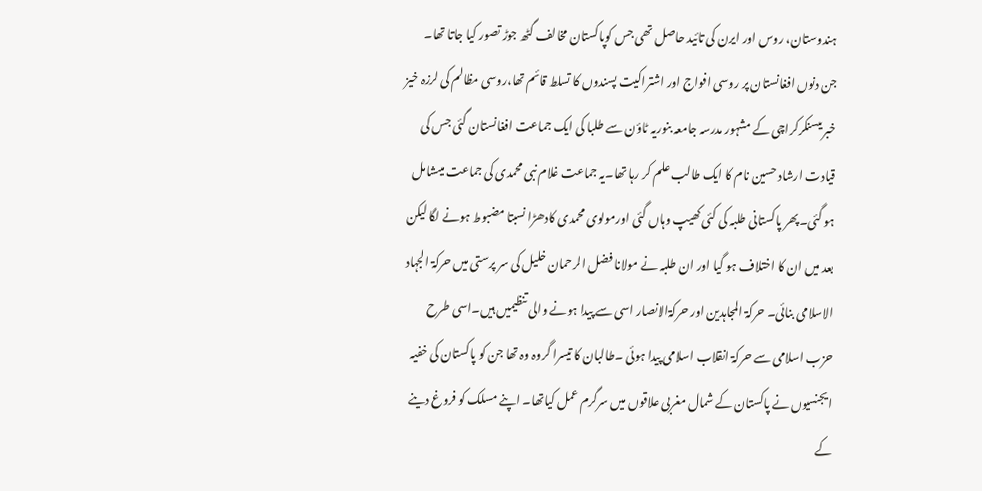ہندوستان، روس اور ایرن کی تائید حاصل تھی جس کوپاکستان مخالف گٹھ جوڑ تصور کیا جاتا تھا۔
جن دنوں افغانستان پر روسی افواج اور اشتراکیت پسندوں کا تسلط قائم تھا،روسی مظالم کی لرزہ خیز خبریںسنکرکراچی کے مشہور مدرسہ جامعہ بنوریہ ٹاؤن سے طلبا کی ایک جماعت افغانستان گئی جس کی قیادت ارشاد حسین نام کا ایک طالب علم کر رہا تھا۔یہ جماعت غلام نبی محمدی کی جماعت میںشامل ہو گئی۔پھر پاکستانی طلبہ کی کئی کھیپ وہاں گئی اورمولوی محمدی کادھڑا نسبتا مضبوط ہونے لگا لیکن بعد میں ان کا اختلاف ہو گیا اور ان طلبہ نے مولانا فضل الرحمان خلیل کی سر پرستی میں حرکۃ الجہاد الاسلامی بنائی۔ حرکۃ المجاہدین اور حرکۃالانصار اسی سے پیدا ہونے والی تنظیمیں ہیں۔اسی طرح حزب اسلامی سے حرکۃ انقلاب اسلامی پیدا ہوئی ۔طالبان کا تیسرا گروہ وہ تھا جن کو پاکستان کی خفیہ ایجنسیوں نے پاکستان کے شمال مغربی علاقوں میں سرگرم عمل کیاتھا۔ اپنے مسلک کو فروغ دینے کے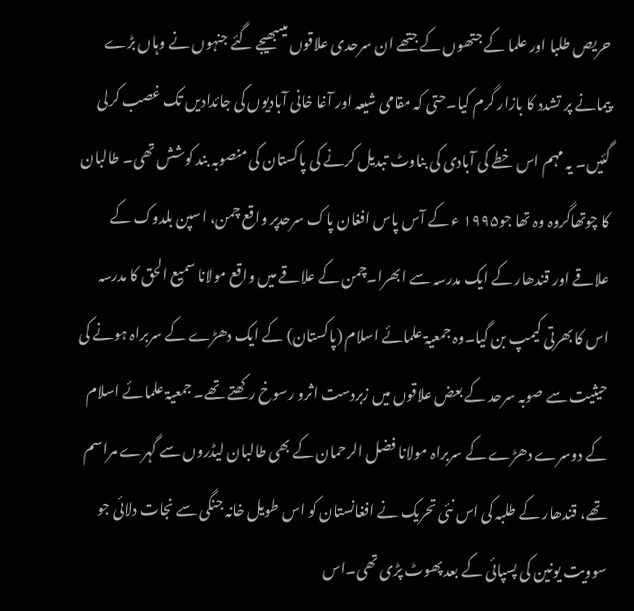حریص طلبا اور علما کے جتھوں کے جتھے ان سرحدی علاقوں میںبھیجے گئے جنہوں نے وہاں بڑے پیمانے پر تشدد کا بازار گرم کیا۔حتی کہ مقامی شیعہ اور آغا خانی آبادیوں کی جائدادیں تک غصب کرلی گئیں۔ یہ مہم اس خطے کی آبادی کی بناوٹ تبدیل کرنے کی پاکستان کی منصوبہ بند کوشش تھی۔ طالبان کا چوتھاگروہ وہ تھا جو۱۹۹۵ ء کے آس پاس افغان پاک سرحدپر واقع چمن، اسپن بلدوک کے علاقے اور قندھار کے ایک مدرسہ سے ابھرا۔چمن کے علاقے میں واقع مولانا سمیع الحق کا مدرسہ اس کا بھرتی کیمپ بن گیا۔وہ جمعیۃ علمائے اسلام (پاکستان) کے ایک دھڑے کے سربراہ ہونے کی حیثیت سے صوبہ سرحد کے بعض علاقوں میں زبردست اثرو رسوخ رکھتے تھے۔ جمعیۃ علمائے اسلام کے دوسرے دھڑے کے سربراہ مولانا فضل الرحمان کے بھی طالبان لیڈروں سے گہرے مراسم تھے، قندھار کے طلبہ کی اس نئی تحریک نے افغانستان کو اس طویل خانہ جنگی سے نجات دلائی جو سوویت یونین کی پسپائی کے بعد پھوٹ پڑی تھی۔اس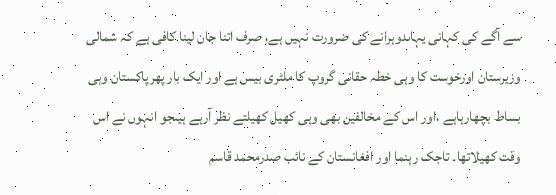سے آگے کی کہانی یہاںدوہرانے کی ضرورت نہیں ہے، صرف اتنا جان لینا کافی ہے کہ شمالی وزیرستان اورخوست کا وہی خطہ حقانی گروپ کا ملٹری بیس ہے اور ایک بار پھرپاکستان وہی بساط بچھارہاہے ،اور اس کے مخالفین بھی وہی کھیل کھیلتے نظر آرہے ہیںجو انہوں نے اس وقت کھیلاتھا۔ تاجک رہنما اور افغانستان کے نائب صدرمحمد قاسم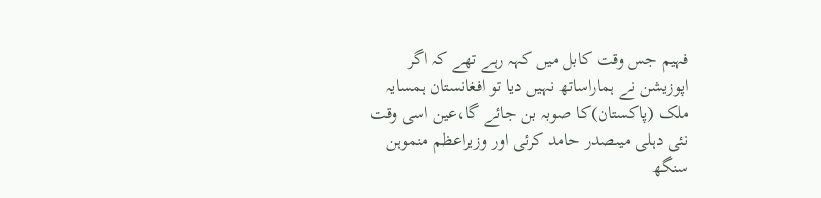فہیم جس وقت کابل میں کہہ رہے تھے کہ اگر اپوزیشن نے ہماراساتھ نہیں دیا تو افغانستان ہمسایہ ملک (پاکستان)کا صوبہ بن جائے گا،عین اسی وقت نئی دہلی میںصدر حامد کرئی اور وزیراعظم منموہن سنگھ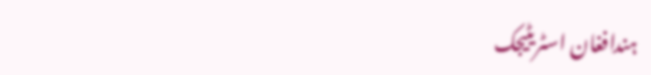ہندافغان اسٹریٹیجک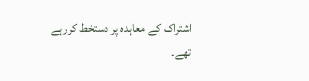اشتراک کے معاہدہ پر دستخط کررہے تھے۔